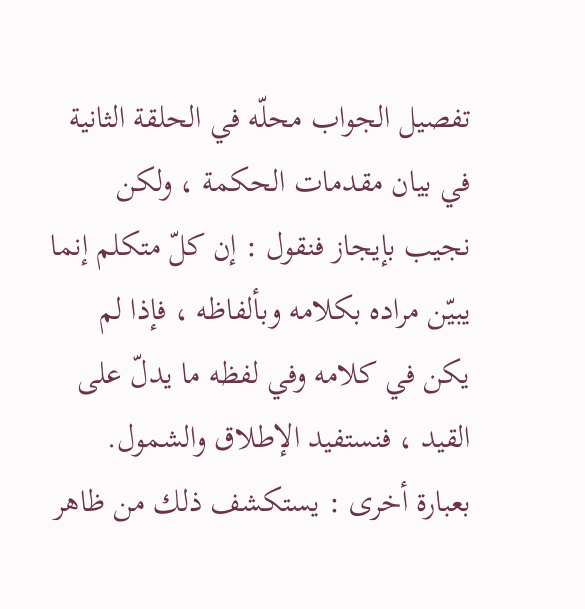تفصيل الجواب محلّه في الحلقة الثانية في بيان مقدمات الحكمة ، ولكن نجيب بإيجاز فنقول : إن كلّ متكلم إنما يبيّن مراده بكلامه وبألفاظه ، فإذا لم يكن في كلامه وفي لفظه ما يدلّ على القيد ، فنستفيد الإطلاق والشمول.
بعبارة أخرى : يستكشف ذلك من ظاهر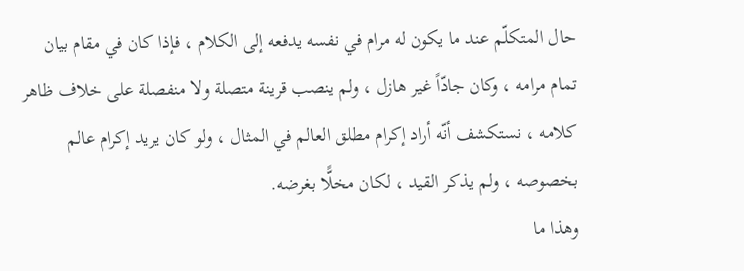حال المتكلّم عند ما يكون له مرام في نفسه يدفعه إلى الكلام ، فإذا كان في مقام بيان تمام مرامه ، وكان جادّاً غير هازل ، ولم ينصب قرينة متصلة ولا منفصلة على خلاف ظاهر كلامه ، نستكشف أنّه أراد إكرام مطلق العالم في المثال ، ولو كان يريد إكرام عالم بخصوصه ، ولم يذكر القيد ، لكان مخلًّا بغرضه.
وهذا ما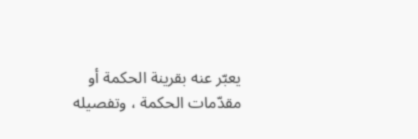يعبّر عنه بقرينة الحكمة أو مقدّمات الحكمة ، وتفصيله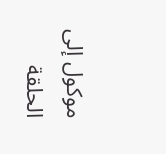موكول إلى الحلقة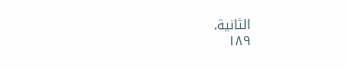الثانية.
١٨٩